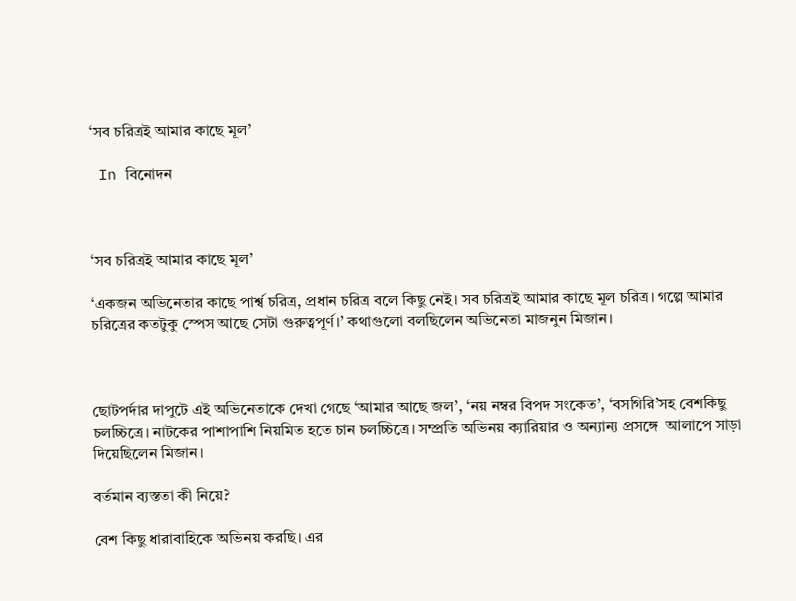‘সব চরিত্রই আমার কাছে মূল’

 In বিনোদন



‘সব চরিত্রই আমার কাছে মূল’

‘একজন অভিনেতার কাছে পার্শ্ব চরিত্র, প্রধান চরিত্র বলে কিছু নেই। সব চরিত্রই আমার কাছে মূল চরিত্র। গল্পে আমার চরিত্রের কতটুকু স্পেস আছে সেটা গুরুত্বপূর্ণ।’ কথাগুলো বলছিলেন অভিনেতা মাজনুন মিজান।



ছোটপর্দার দাপুটে এই অভিনেতাকে দেখা গেছে ‘আমার আছে জল’, ‘নয় নম্বর বিপদ সংকেত’, ‘বসগিরি’সহ বেশকিছু চলচ্চিত্রে। নাটকের পাশাপাশি নিয়মিত হতে চান চলচ্চিত্রে। সম্প্রতি অভিনয় ক্যারিয়ার ও অন্যান্য প্রসঙ্গে  আলাপে সাড়া দিয়েছিলেন মিজান।

বর্তমান ব্যস্ততা কী নিয়ে?

বেশ কিছু ধারাবাহিকে অভিনয় করছি। এর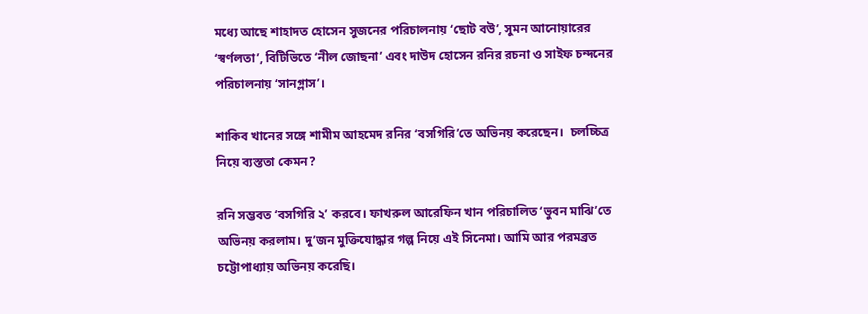মধ্যে আছে শাহাদত হোসেন সুজনের পরিচালনায় ‘ছোট বউ’, সুমন আনোয়ারের ‘স্বর্ণলতা’, বিটিভিতে ‘নীল জোছনা’ এবং দাউদ হোসেন রনির রচনা ও সাইফ চন্দনের পরিচালনায় ‘সানগ্লাস’।

শাকিব খানের সঙ্গে শামীম আহমেদ রনির ‘বসগিরি’তে অভিনয় করেছেন।  চলচ্চিত্র নিয়ে ব্যস্ততা কেমন?

রনি সম্ভবত ‘বসগিরি ২’ করবে। ফাখরুল আরেফিন খান পরিচালিত ‘ভুবন মাঝি’তে অভিনয় করলাম। দু’জন মুক্তিযোদ্ধার গল্প নিয়ে এই সিনেমা। আমি আর পরমব্রত চট্টোপাধ্যায় অভিনয় করেছি।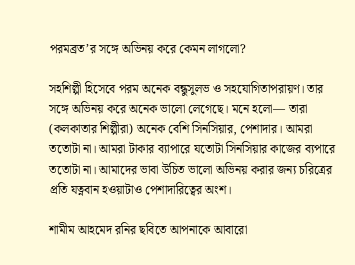পরমব্রত’র সঙ্গে অভিনয় করে কেমন লাগলো?

সহশিল্পী হিসেবে পরম অনেক বন্ধুসুলভ ও সহযোগিতাপরায়ণ। তার সঙ্গে অভিনয় করে অনেক ভালো লেগেছে। মনে হলো— তারা (কলকাতার শিল্পীরা) অনেক বেশি সিনসিয়ার, পেশাদার। আমরা ততোটা না। আমরা টাকার ব্যাপারে যতোটা সিনসিয়ার কাজের ব্যপারে ততোটা না। আমাদের ভাবা উচিত ভালো অভিনয় করার জন্য চরিত্রের প্রতি যত্নবান হওয়াটাও পেশাদারিত্বের অংশ।

শামীম আহমেদ রনির ছবিতে আপনাকে আবারো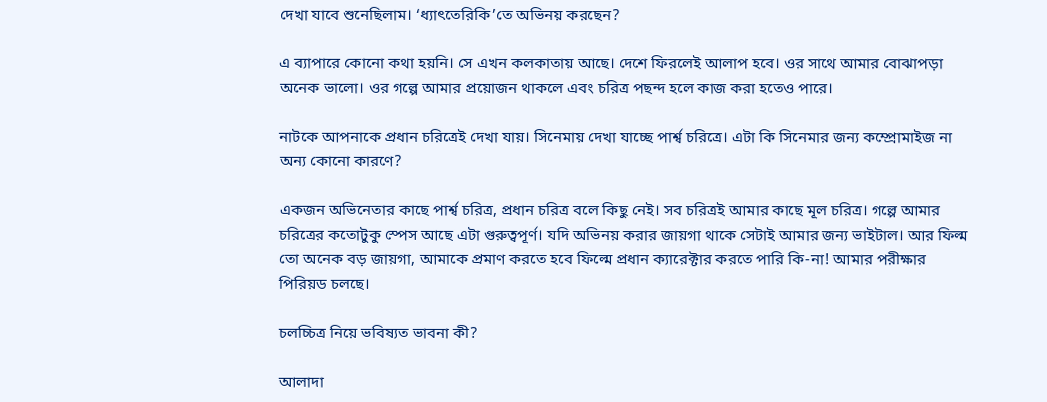দেখা যাবে শুনেছিলাম। ‘ধ্যাৎতেরিকি’তে অভিনয় করছেন?

এ ব্যাপারে কোনো কথা হয়নি। সে এখন কলকাতায় আছে। দেশে ফিরলেই আলাপ হবে। ওর সাথে আমার বোঝাপড়া অনেক ভালো। ওর গল্পে আমার প্রয়োজন থাকলে এবং চরিত্র পছন্দ হলে কাজ করা হতেও পারে।

নাটকে আপনাকে প্রধান চরিত্রেই দেখা যায়। সিনেমায় দেখা যাচ্ছে পার্শ্ব চরিত্রে। এটা কি সিনেমার জন্য কম্প্রোমাইজ না অন্য কোনো কারণে?

একজন অভিনেতার কাছে পার্শ্ব চরিত্র, প্রধান চরিত্র বলে কিছু নেই। সব চরিত্রই আমার কাছে মূল চরিত্র। গল্পে আমার চরিত্রের কতোটুকু স্পেস আছে এটা গুরুত্বপূর্ণ। যদি অভিনয় করার জায়গা থাকে সেটাই আমার জন্য ভাইটাল। আর ফিল্ম তো অনেক বড় জায়গা, আমাকে প্রমাণ করতে হবে ফিল্মে প্রধান ক্যারেক্টার করতে পারি কি-না! আমার পরীক্ষার পিরিয়ড চলছে।

চলচ্চিত্র নিয়ে ভবিষ্যত ভাবনা কী?

আলাদা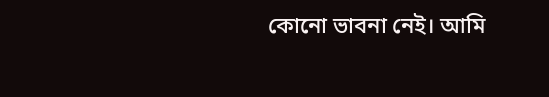কোনো ভাবনা নেই। আমি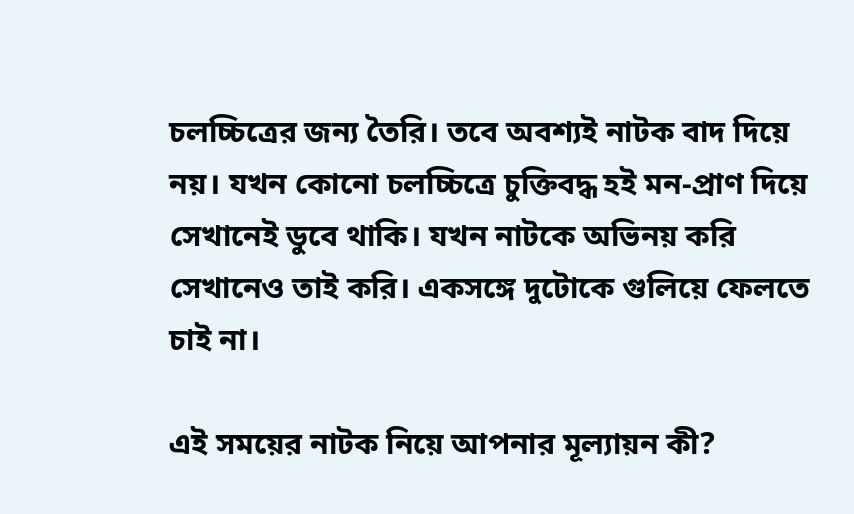চলচ্চিত্রের জন্য তৈরি। তবে অবশ্যই নাটক বাদ দিয়ে নয়। যখন কোনো চলচ্চিত্রে চুক্তিবদ্ধ হই মন-প্রাণ দিয়ে সেখানেই ডুবে থাকি। যখন নাটকে অভিনয় করি সেখানেও তাই করি। একসঙ্গে দুটোকে গুলিয়ে ফেলতে চাই না।

এই সময়ের নাটক নিয়ে আপনার মূল্যায়ন কী?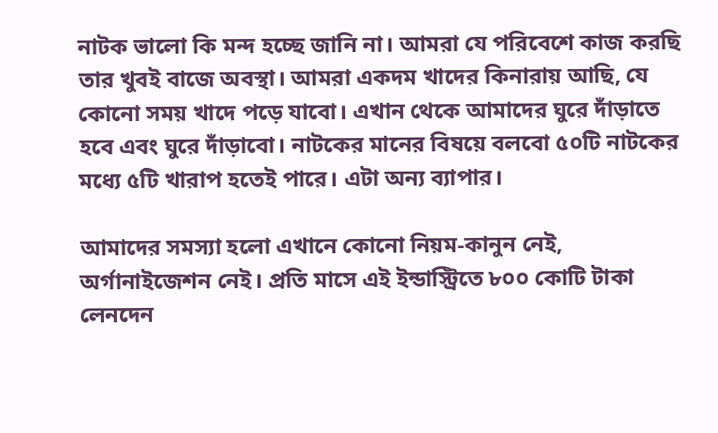নাটক ভালো কি মন্দ হচ্ছে জানি না। আমরা যে পরিবেশে কাজ করছি তার খুবই বাজে অবস্থা। আমরা একদম খাদের কিনারায় আছি, যে কোনো সময় খাদে পড়ে যাবো। এখান থেকে আমাদের ঘুরে দাঁড়াতে হবে এবং ঘুরে দাঁড়াবো। নাটকের মানের বিষয়ে বলবো ৫০টি নাটকের মধ্যে ৫টি খারাপ হতেই পারে। এটা অন্য ব্যাপার।

আমাদের সমস্যা হলো এখানে কোনো নিয়ম-কানুন নেই, অর্গানাইজেশন নেই। প্রতি মাসে এই ইন্ডাস্ট্রিতে ৮০০ কোটি টাকা লেনদেন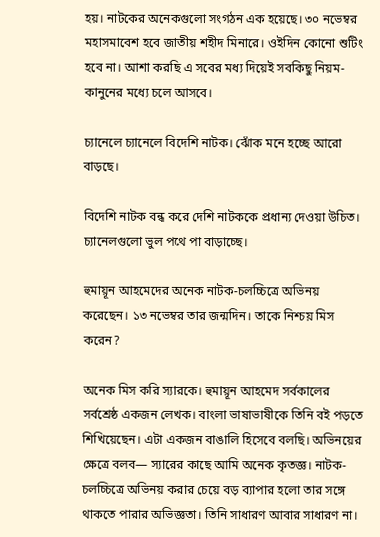হয়। নাটকের অনেকগুলো সংগঠন এক হয়েছে। ৩০ নভেম্বর মহাসমাবেশ হবে জাতীয় শহীদ মিনারে। ওইদিন কোনো শুটিং হবে না। আশা করছি এ সবের মধ্য দিয়েই সবকিছু নিয়ম-কানুনের মধ্যে চলে আসবে।

চ্যানেলে চ্যানেলে বিদেশি নাটক। ঝোঁক মনে হচ্ছে আরো বাড়ছে।

বিদেশি নাটক বন্ধ করে দেশি নাটককে প্রধান্য দেওয়া উচিত। চ্যানেলগুলো ভুল পথে পা বাড়াচ্ছে।

হুমায়ূন আহমেদের অনেক নাটক-চলচ্চিত্রে অভিনয় করেছেন। ১৩ নভেম্বর তার জন্মদিন। তাকে নিশ্চয় মিস করেন?

অনেক মিস করি স্যারকে। হুমায়ূন আহমেদ সর্বকালের সর্বশ্রেষ্ঠ একজন লেখক। বাংলা ভাষাভাষীকে তিনি বই পড়তে শিখিয়েছেন। এটা একজন বাঙালি হিসেবে বলছি। অভিনয়ের ক্ষেত্রে বলব— স্যারের কাছে আমি অনেক কৃতজ্ঞ। নাটক-চলচ্চিত্রে অভিনয় করার চেয়ে বড় ব্যাপার হলো তার সঙ্গে থাকতে পারার অভিজ্ঞতা। তিনি সাধারণ আবার সাধারণ না।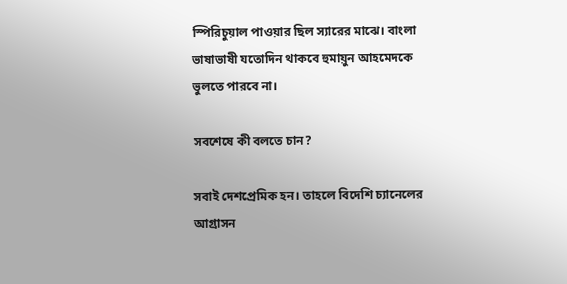স্পিরিচুয়াল পাওয়ার ছিল স্যারের মাঝে। বাংলা ভাষাভাষী যতোদিন থাকবে হুমায়ুন আহমেদকে ভুলতে পারবে না।

সবশেষে কী বলতে চান?

সবাই দেশপ্রেমিক হন। তাহলে বিদেশি চ্যানেলের আগ্রাসন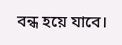বন্ধ হয়ে যাবে।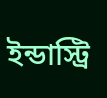ইন্ডাস্ট্রি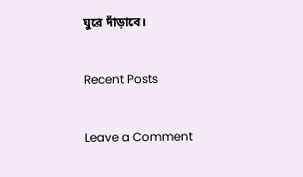ঘুরে দাঁড়াবে।

Recent Posts

Leave a Comment